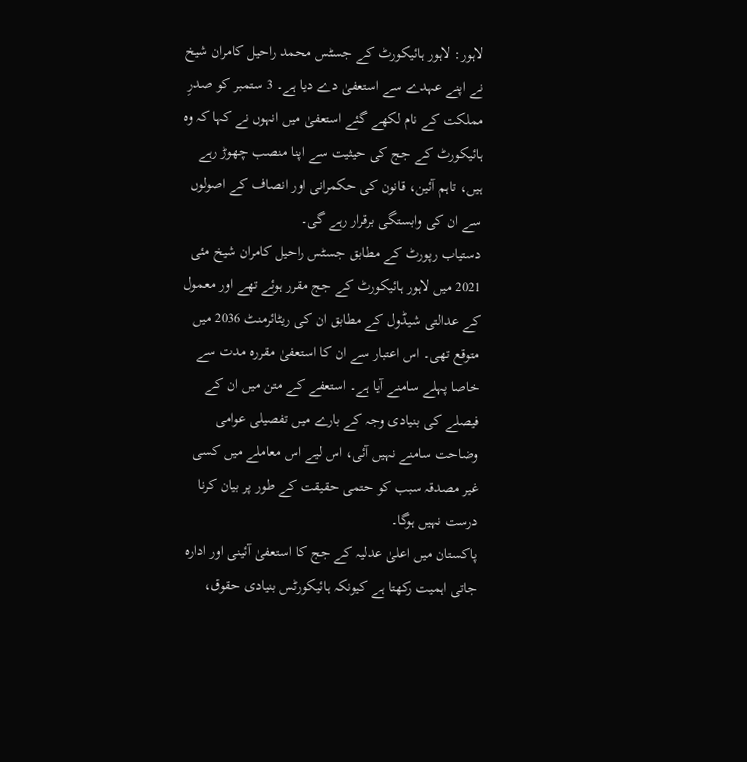لاہور: لاہور ہائیکورٹ کے جسٹس محمد راحیل کامران شیخ نے اپنے عہدے سے استعفیٰ دے دیا ہے۔ 3 ستمبر کو صدرِ مملکت کے نام لکھے گئے استعفیٰ میں انہوں نے کہا کہ وہ ہائیکورٹ کے جج کی حیثیت سے اپنا منصب چھوڑ رہے ہیں، تاہم آئین، قانون کی حکمرانی اور انصاف کے اصولوں سے ان کی وابستگی برقرار رہے گی۔
دستیاب رپورٹ کے مطابق جسٹس راحیل کامران شیخ مئی 2021 میں لاہور ہائیکورٹ کے جج مقرر ہوئے تھے اور معمول کے عدالتی شیڈول کے مطابق ان کی ریٹائرمنٹ 2036 میں متوقع تھی۔ اس اعتبار سے ان کا استعفیٰ مقررہ مدت سے خاصا پہلے سامنے آیا ہے۔ استعفے کے متن میں ان کے فیصلے کی بنیادی وجہ کے بارے میں تفصیلی عوامی وضاحت سامنے نہیں آئی، اس لیے اس معاملے میں کسی غیر مصدقہ سبب کو حتمی حقیقت کے طور پر بیان کرنا درست نہیں ہوگا۔
پاکستان میں اعلیٰ عدلیہ کے جج کا استعفیٰ آئینی اور ادارہ جاتی اہمیت رکھتا ہے کیونکہ ہائیکورٹس بنیادی حقوق،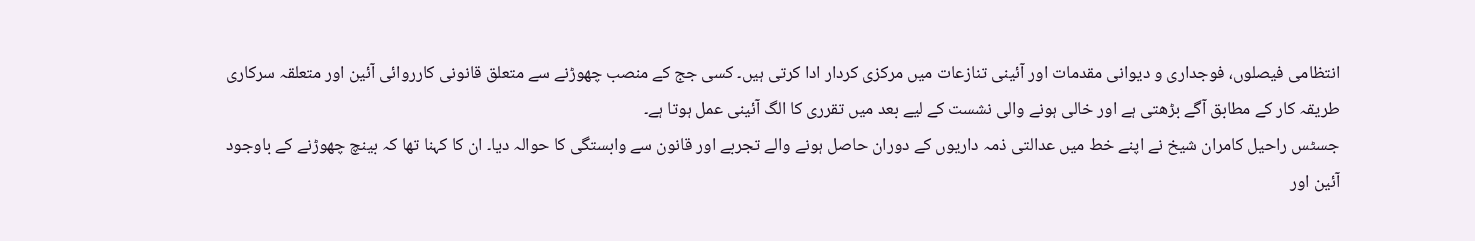انتظامی فیصلوں، فوجداری و دیوانی مقدمات اور آئینی تنازعات میں مرکزی کردار ادا کرتی ہیں۔ کسی جج کے منصب چھوڑنے سے متعلق قانونی کارروائی آئین اور متعلقہ سرکاری طریقہ کار کے مطابق آگے بڑھتی ہے اور خالی ہونے والی نشست کے لیے بعد میں تقرری کا الگ آئینی عمل ہوتا ہے۔
جسٹس راحیل کامران شیخ نے اپنے خط میں عدالتی ذمہ داریوں کے دوران حاصل ہونے والے تجربے اور قانون سے وابستگی کا حوالہ دیا۔ ان کا کہنا تھا کہ بینچ چھوڑنے کے باوجود آئین اور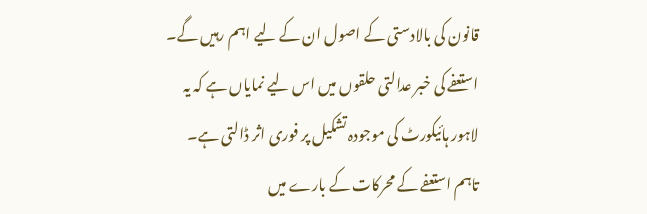قانون کی بالادستی کے اصول ان کے لیے اہم رہیں گے۔
استعفے کی خبر عدالتی حلقوں میں اس لیے نمایاں ہے کہ یہ لاہور ہائیکورٹ کی موجودہ تشکیل پر فوری اثر ڈالتی ہے۔ تاہم استعفے کے محرکات کے بارے میں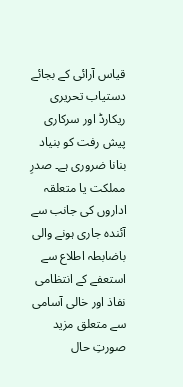قیاس آرائی کے بجائے دستیاب تحریری ریکارڈ اور سرکاری پیش رفت کو بنیاد بنانا ضروری ہے۔ صدرِ مملکت یا متعلقہ اداروں کی جانب سے آئندہ جاری ہونے والی باضابطہ اطلاع سے استعفے کے انتظامی نفاذ اور خالی آسامی سے متعلق مزید صورتِ حال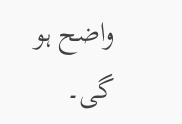واضح ہو گی۔